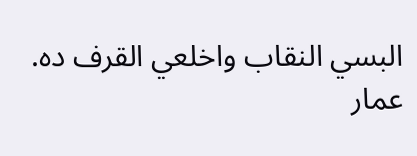البسي النقاب واخلعي القرف ده. عمار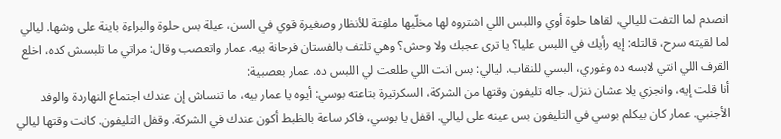انصدم لما التفت لليالي، لقاها حلوة أوي واللبس اللي اشتروه لها مخلّيها ملفِتة للأنظار وصغيرة قوي في السن، عيلة بس حلوة والبراءة باينة على وشها. ليالي لما لقيته سرح، قالتله: إيه رأيك في اللبس عليا؟ يا ترى عجبك ولا وحش؟ وهي تلتف بالفستان فرحانة بيه. عمار واتعصب وقال: مراتي ما تلبسش كده، اخلع القرف اللي انتي لابسه ده وغوري، البسي للنقاب. ليالي: بس انت اللي طلعت لي اللبس ده. عمار بعصبية:
أنا قلت إيه، وانجزي يلا عشان ننزل. جاله تليفون وقتها من الشركة، السكرتيرة بتاعته بوسي: أيوه يا عمار بيه، ما تنساش إن عندك اجتماع النهاردة والوفد الأجنبي. عمار كان بيكلم بوسي في التليفون بس عينه على ليالي. اقفل يا بوسي، فاكر ساعة بالظبط أكون عندك في الشركة. وقفل التليفون. كانت وقتها ليالي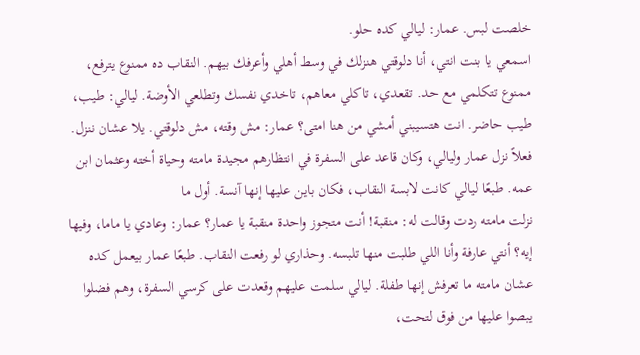خلصت لبس. عمار: ليالي كده حلو.
اسمعي يا بنت انتي، أنا دلوقتي هنزلك في وسط أهلي وأعرفك بيهم. النقاب ده ممنوع يترفع، ممنوع تتكلمي مع حد. تقعدي، تاكلي معاهم، تاخدي نفسك وتطلعي الأوضة. ليالي: طيب، طيب حاضر. انت هتسيبني أمشي من هنا امتى؟ عمار: مش وقته، مش دلوقتي. يلا عشان ننزل. فعلاً نزل عمار وليالي، وكان قاعد على السفرة في انتظارهم مجيدة مامته وحياة أخته وعثمان ابن عمه. طبعًا ليالي كانت لابسة النقاب، فكان باين عليها إنها آنسة. أول ما
نزلت مامته ردت وقالت له: منقبة! أنت متجوز واحدة منقبة يا عمار؟ عمار: وعادي يا ماما، وفيها إيه؟ أنتي عارفة وأنا اللي طلبت منها تلبسه. وحذاري لو رفعت النقاب. طبعًا عمار بيعمل كده عشان مامته ما تعرفش إنها طفلة. ليالي سلمت عليهم وقعدت على كرسي السفرة، وهم فضلوا يبصوا عليها من فوق لتحت،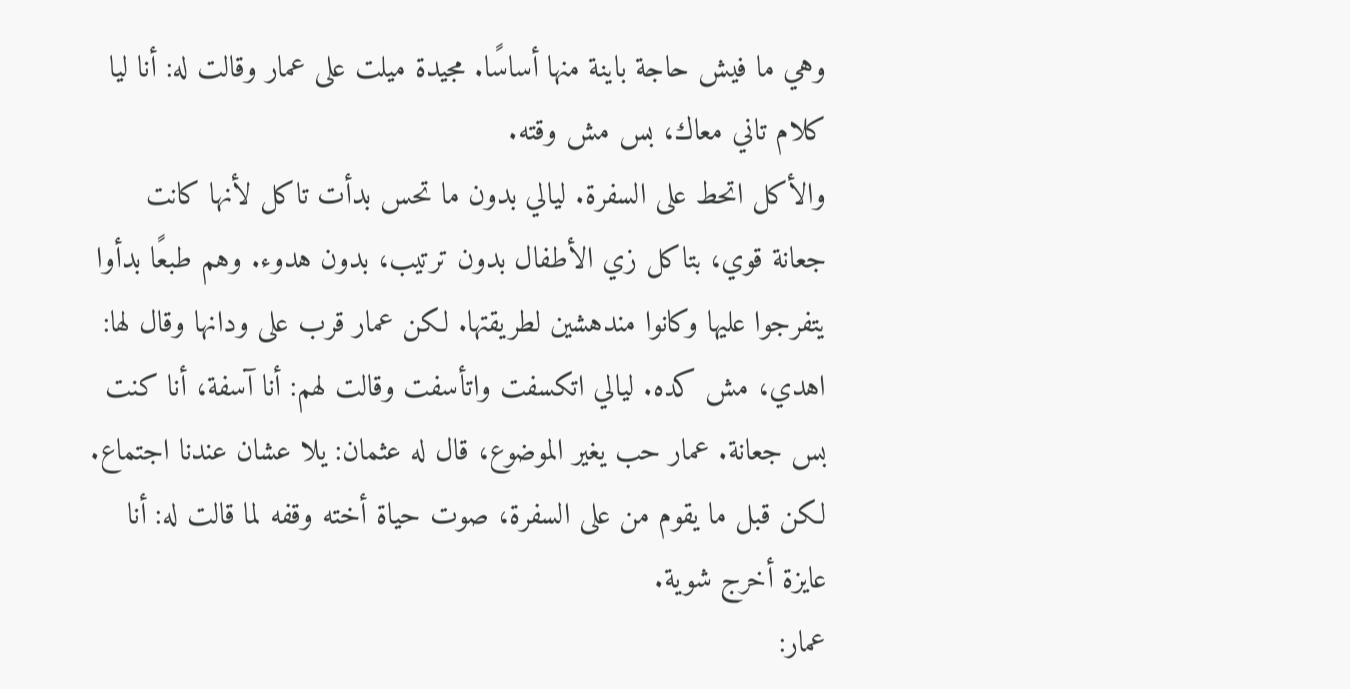وهي ما فيش حاجة باينة منها أساسًا. مجيدة ميلت على عمار وقالت له: أنا ليا كلام تاني معاك، بس مش وقته.
والأكل اتحط على السفرة. ليالي بدون ما تحس بدأت تاكل لأنها كانت جعانة قوي، بتاكل زي الأطفال بدون ترتيب، بدون هدوء. وهم طبعًا بدأوا يتفرجوا عليها وكانوا مندهشين لطريقتها. لكن عمار قرب على ودانها وقال لها: اهدي، مش كده. ليالي اتكسفت واتأسفت وقالت لهم: أنا آسفة، أنا كنت بس جعانة. عمار حب يغير الموضوع، قال له عثمان: يلا عشان عندنا اجتماع. لكن قبل ما يقوم من على السفرة، صوت حياة أخته وقفه لما قالت له: أنا عايزة أخرج شوية.
عمار: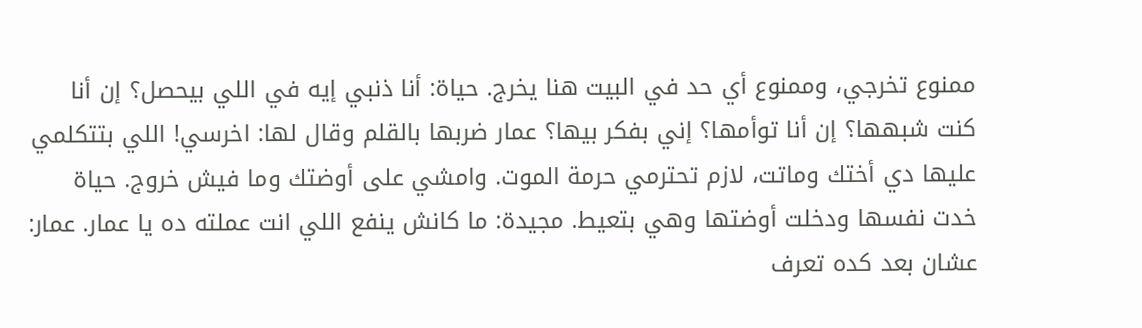ممنوع تخرجي، وممنوع أي حد في البيت هنا يخرج. حياة: أنا ذنبي إيه في اللي بيحصل؟ إن أنا كنت شبهها؟ إن أنا توأمها؟ إني بفكر بيها؟ عمار ضربها بالقلم وقال لها: اخرسي! اللي بتتكلمي عليها دي أختك وماتت، لازم تحترمي حرمة الموت. وامشي على أوضتك وما فيش خروج. حياة خدت نفسها ودخلت أوضتها وهي بتعيط. مجيدة: ما كانش ينفع اللي انت عملته ده يا عمار. عمار: عشان بعد كده تعرف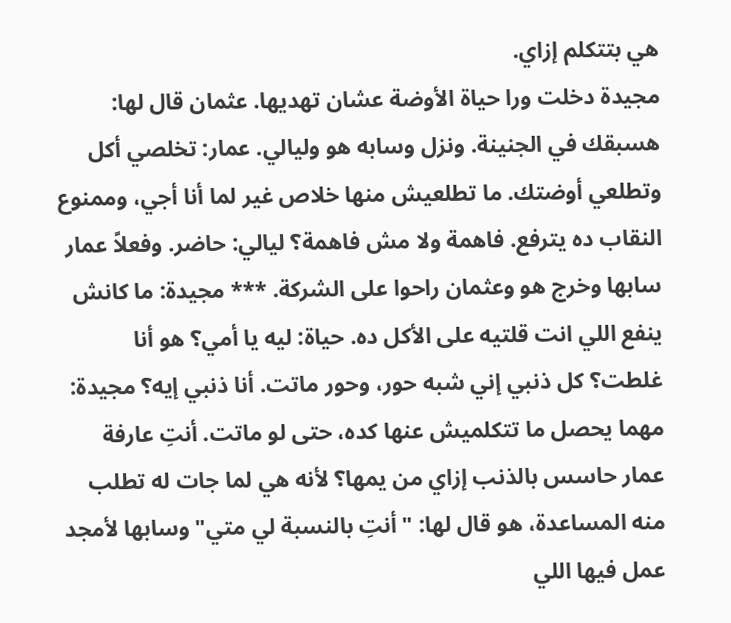هي بتتكلم إزاي.
مجيدة دخلت ورا حياة الأوضة عشان تهديها. عثمان قال لها: هسبقك في الجنينة. ونزل وسابه هو وليالي. عمار: تخلصي أكل وتطلعي أوضتك. ما تطلعيش منها خلاص غير لما أنا أجي، وممنوع النقاب ده يترفع. فاهمة ولا مش فاهمة؟ ليالي: حاضر. وفعلاً عمار سابها وخرج هو وعثمان راحوا على الشركة. *** مجيدة: ما كانش ينفع اللي انت قلتيه على الأكل ده. حياة: ليه يا أمي؟ هو أنا غلطت؟ كل ذنبي إني شبه حور، وحور ماتت. أنا ذنبي إيه؟ مجيدة:
مهما يحصل ما تتكلميش عنها كده، حتى لو ماتت. أنتِ عارفة عمار حاسس بالذنب إزاي من يمها؟ لأنه هي لما جات له تطلب منه المساعدة، هو قال لها: "أنتِ بالنسبة لي متي" وسابها لأمجد عمل فيها اللي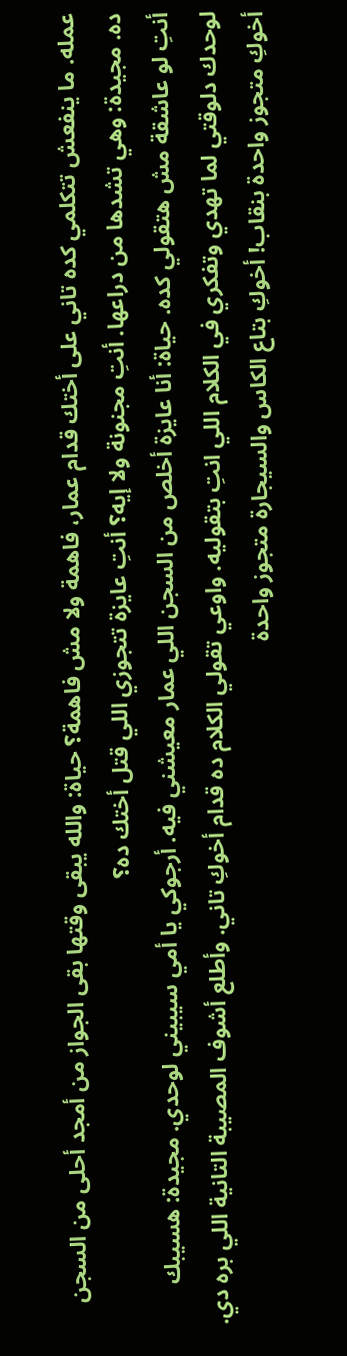عمله. ما ينفعش تتكلمي كده تاني على أختك قدام عمار، فاهمة ولا مش فاهمة؟ حياة: والله يبقى وقتها بقى الجواز من أمجد أحلى من السجن ده. مجيدة: وهي تشدها من دراعها. أنتِ مجنونة ولا إيه؟ أنتِ عايزة تتجوزي اللي قتل أختك ده؟
أنتِ لو عاشقة مش هتقولي كده. حياة: أنا عايزة أخلص من السجن اللي عمار معيشني فيه. أرجوكي يا أمي سيبيني لوحدي. مجيدة: هسيبك لوحدك دلوقتي لما تهدي وتفكري في الكلام اللي انتِ بتقوليه. واوعي تقولي الكلام ده قدام أخوكِ تاني. وأطلع أشوف المصيبة التانية اللي بره دي. أخوكِ متجوز واحدة بنقاب! أخوكِ بتاع الكاس والسيجارة متجوز واحدة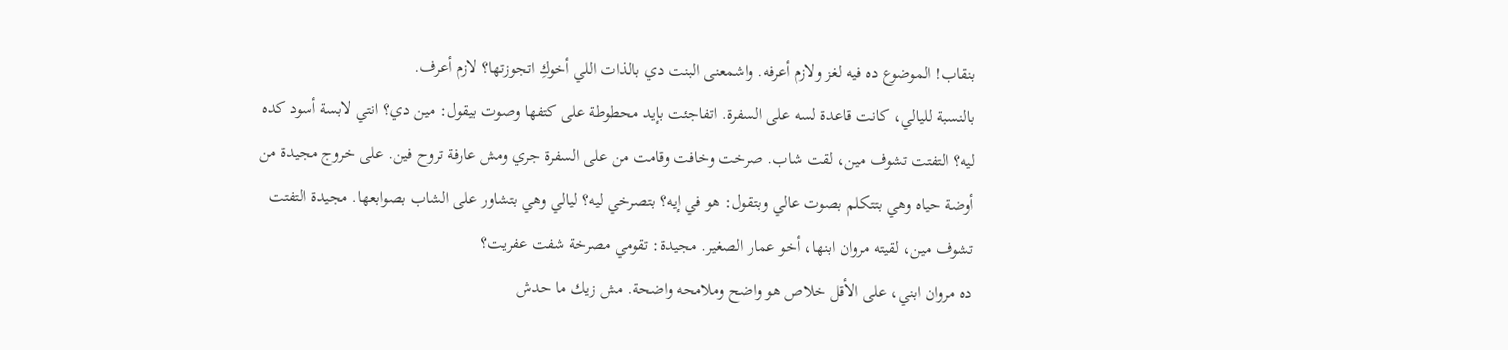بنقاب! الموضوع ده فيه لغز ولازم أعرفه. واشمعنى البنت دي بالذات اللي أخوكِ اتجوزتها؟ لازم أعرف.
بالنسبة لليالي، كانت قاعدة لسه على السفرة. اتفاجئت بإيد محطوطة على كتفها وصوت بيقول: مين دي؟ انتي لابسة أسود كده ليه؟ التفتت تشوف مين، لقت شاب. صرخت وخافت وقامت من على السفرة جري ومش عارفة تروح فين. على خروج مجيدة من أوضة حياه وهي بتتكلم بصوت عالي وبتقول: هو في إيه؟ بتصرخي ليه؟ ليالي وهي بتشاور على الشاب بصوابعها. مجيدة التفتت تشوف مين، لقيته مروان ابنها، أخو عمار الصغير. مجيدة: تقومي مصرخة شفت عفريت؟
ده مروان ابني، على الأقل خلاص هو واضح وملامحه واضحة. مش زيك ما حدش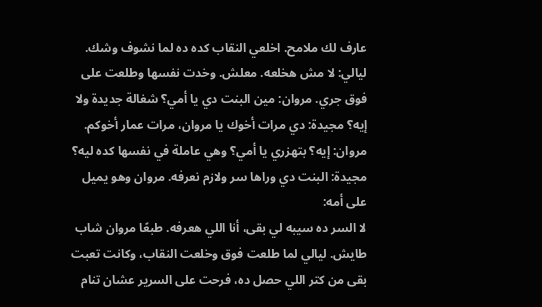عارف لك ملامح. اخلعي النقاب كده ده لما نشوف وشك. ليالي: لا مش هخلعه. معلش. وخدت نفسها وطلعت على فوق جري. مروان: مين البنت دي يا أمي؟ شغالة جديدة ولا إيه؟ مجيدة: دي مرات أخوك يا مروان، مرات عمار أخوكم. مروان: إيه؟ بتهزري يا أمي؟ وهي عاملة في نفسها كده ليه؟ مجيدة: البنت دي وراها سر ولازم نعرفه. مروان وهو يميل على أمه:
لا السر ده سيبه لي بقى، أنا اللي هعرفه. طبعًا مروان شاب طايش. ليالي لما طلعت فوق وخلعت النقاب، وكانت تعبت بقى من كتر اللي حصل ده، فرحت على السرير عشان تنام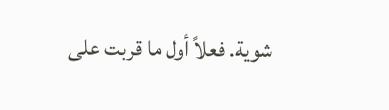شوية. فعلاً أول ما قربت على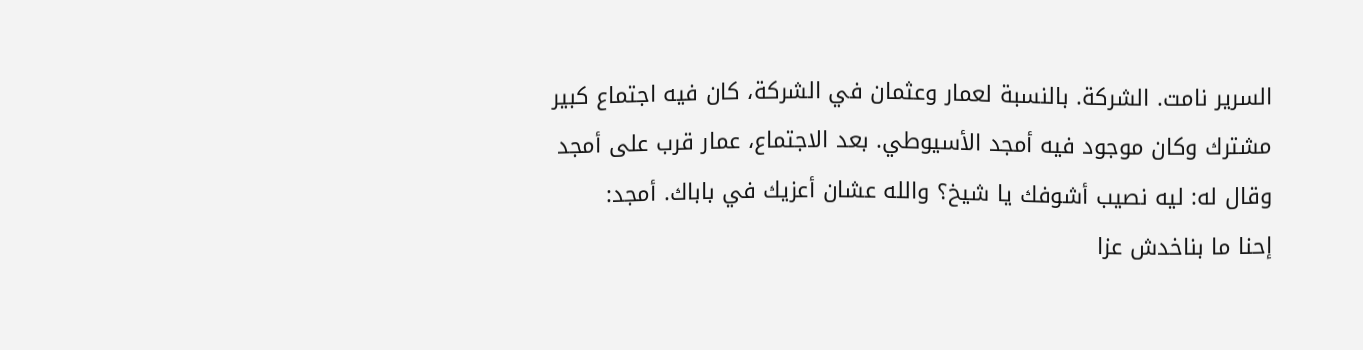السرير نامت. الشركة. بالنسبة لعمار وعثمان في الشركة، كان فيه اجتماع كبير مشترك وكان موجود فيه أمجد الأسيوطي. بعد الاجتماع، عمار قرب على أمجد وقال له: ليه نصيب أشوفك يا شيخ؟ والله عشان أعزيك في باباك. أمجد:
إحنا ما بناخدش عزا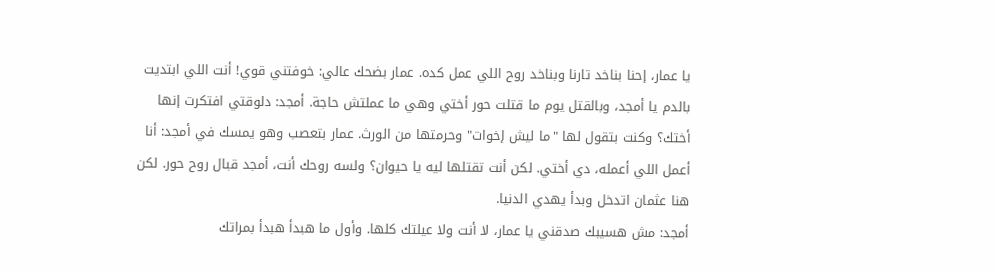يا عمار، إحنا بناخد تارنا وبناخد روح اللي عمل كده. عمار بضحك عالي: خوفتني قوي! أنت اللي ابتديت بالدم يا أمجد، وبالقتل يوم ما قتلت حور أختي وهي ما عملتش حاجة. أمجد: دلوقتي افتكرت إنها أختك؟ وكنت بتقول لها "ما ليش إخوات" وحرمتها من الورث. عمار بتعصب وهو يمسك في أمجد: أنا أعمل اللي أعمله، دي أختي. لكن أنت تقتلها ليه يا حيوان؟ ولسه روحك أنت، أمجد قبال روح حور. لكن هنا عثمان اتدخل وبدأ يهدي الدنيا.
أمجد: مش هسيبك صدقني يا عمار، لا أنت ولا عيلتك كلها. وأول ما هبدأ هبدأ بمراتك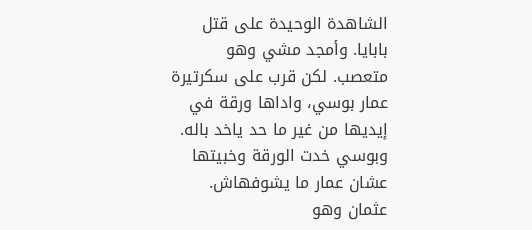الشاهدة الوحيدة على قتل بابايا. وأمجد مشي وهو متعصب. لكن قرب على سكرتيرة عمار بوسي، واداها ورقة في إيديها من غير ما حد ياخد باله. وبوسي خدت الورقة وخبيتها عشان عمار ما يشوفهاش. عثمان وهو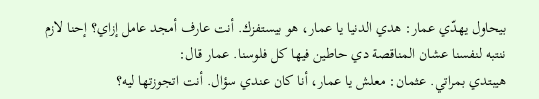بيحاول يهدّي عمار: هدي الدنيا يا عمار، هو بيستفزك. أنت عارف أمجد عامل إزاي؟ إحنا لازم ننتبه لنفسنا عشان المناقصة دي حاطين فيها كل فلوسنا. عمار قال:
هيبتدي بمراتي. عثمان: معلش يا عمار، أنا كان عندي سؤال. أنت اتجوزتها ليه؟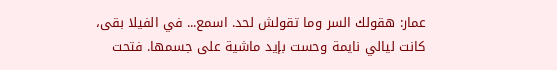عمار: هقولك السر وما تقولش لحد. اسمع... في الفيلا بقى، كانت ليالي نايمة وحست بإيد ماشية على جسمها. فتحت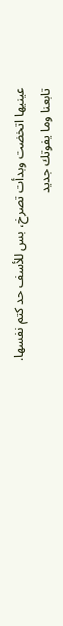عينيها اتخضت وبدأت تصرخ، بس للأسف حد كتم نفسها.
تابعنا وما يفوتك جديد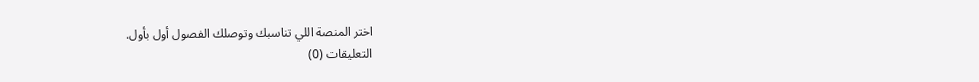اختر المنصة اللي تناسبك وتوصلك الفصول أول بأول.
التعليقات (0)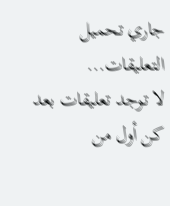جاري تحميل التعليقات...
لا توجد تعليقات بعد
كن أول من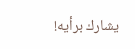يشارك برأيه!